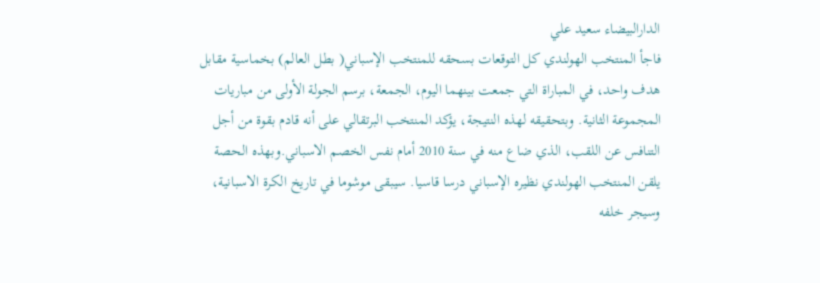الدارالبيضاء سعيد علي
فاجأ المنتخب الهولندي كل التوقعات بسحقه للمنتخب الإسباني( بطل العالم) بخماسية مقابل هدف واحد، في المباراة التي جمعت بينهما اليوم، الجمعة، برسم الجولة الأولى من مباريات المجموعة الثانية. وبتحقيقه لهذه النتيجة، يؤكد المنتخب البرتقالي على أنه قادم بقوة من أجل التنافس عن اللقب، الذي ضاع منه في سنة 2010 أمام نفس الخصم الاسباني.وبهذه الحصة يلقن المنتخب الهولندي نظيره الإسباني درسا قاسيا. سيبقى موشوما في تاريخ الكرة الاسبانية، وسيجر خلفه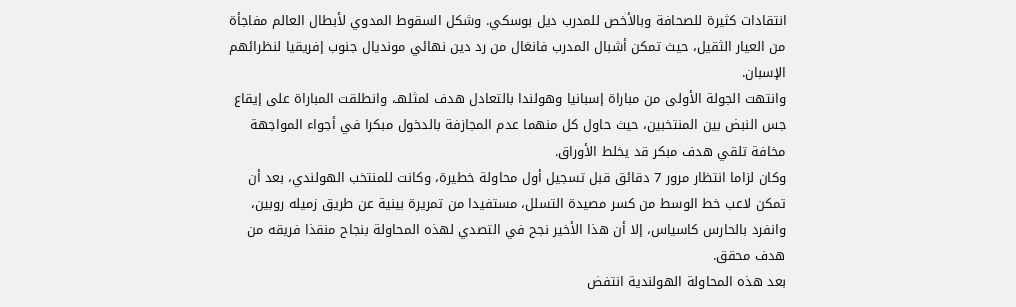انتقادات كثيرة للصحافة وبالأخص للمدرب ديل بوسكي. وشكل السقوط المدوي لأبطال العالم مفاجأة من العيار الثقيل، حيث تمكن أشبال المدرب فانغال من رد دين نهائي مونديال جنوب إفريقيا لنظرائهم الإسبان.
وانتهت الجولة الأولى من مباراة إسبانيا وهولندا بالتعادل هدف لمثلهـ، وانطلقت المباراة على إيقاع جس النبض بين المنتخبين، حيث حاول كل منهما عدم المجازفة بالدخول مبكرا في أجواء المواجهة مخافة تلقي هدف مبكر قد يخلط الأوراق.
وكان لزاما انتظار مرور 7 دقائق قبل تسجيل أول محاولة خطيرة، وكانت للمنتخب الهولندي، بعد أن تمكن لاعب خط الوسط من كسر مصيدة التسلل، مستفيدا من تمريرة بينية عن طريق زميله روبين، وانفرد بالحارس كاسياس، إلا أن هذا الأخير نجح في التصدي لهذه المحاولة بنجاح منقذا فريقه من هدف محقق.
بعد هذه المحاولة الهولندية انتفض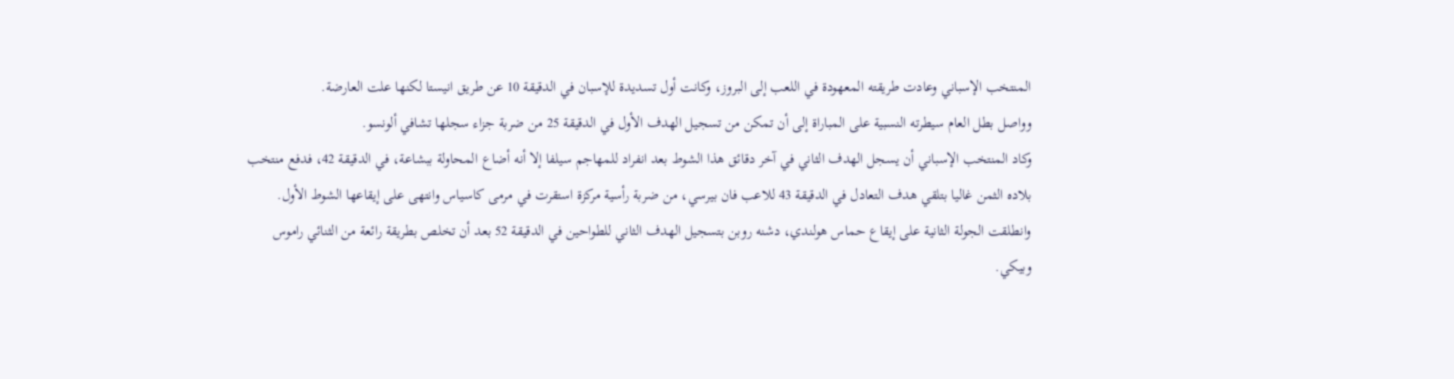المنتخب الإسباني وعادت طريقته المعهودة في اللعب إلى البروز، وكانت أول تسديدة للإسبان في الدقيقة 10 عن طريق انيستا لكنها علت العارضة.
وواصل بطل العام سيطرته النسبية على المباراة إلى أن تمكن من تسجيل الهدف الأول في الدقيقة 25 من ضربة جزاء سجلها تشافي ألونسو.
وكاد المنتخب الإسباني أن يسجل الهدف الثاني في آخر دقائق هذا الشوط بعد انفراد للمهاجم سيلفا إلا أنه أضاع المحاولة ببشاعة، في الدقيقة 42، فدفع منتخب بلاده الثمن غاليا بتلقي هدف التعادل في الدقيقة 43 للاعب فان بيرسي، من ضربة رأسية مركزة استقرت في مرمى كاسياس وانتهى على إيقاعها الشوط الأول.
وانطلقت الجولة الثانية على إيقاع حماس هولندي، دشنه روبن بتسجيل الهدف الثاني للطواحين في الدقيقة 52 بعد أن تخلص بطريقة رائعة من الثنائي راموس وبيكي.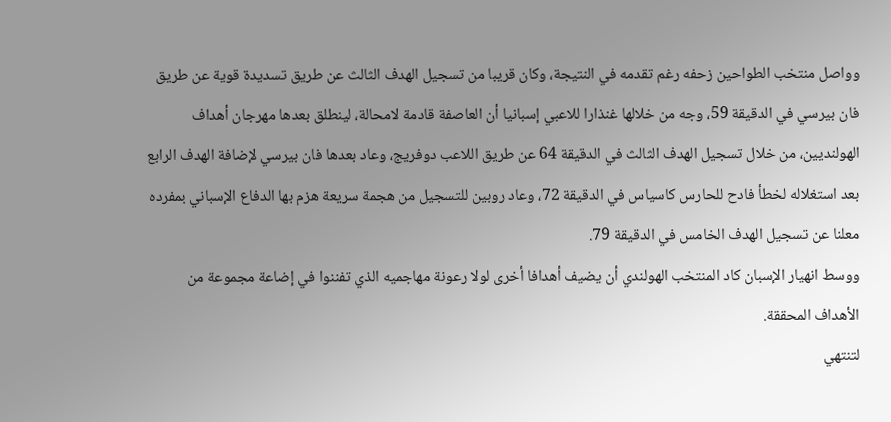وواصل منتخب الطواحين زحفه رغم تقدمه في النتيجة، وكان قريبا من تسجيل الهدف الثالث عن طريق تسديدة قوية عن طريق فان بيرسي في الدقيقة 59، وجه من خلالها غنذارا للاعبي إسبانيا أن العاصفة قادمة لامحالة، لينطلق بعدها مهرجان أهداف الهولنديين، من خلال تسجيل الهدف الثالث في الدقيقة 64 عن طريق اللاعب دوفريج، وعاد بعدها فان بيرسي لإضافة الهدف الرابع بعد استغلاله لخطأ فادح للحارس كاسياس في الدقيقة 72، وعاد روبين للتسجيل من هجمة سريعة هزم بها الدفاع الإسباني بمفرده معلنا عن تسجيل الهدف الخامس في الدقيقة 79.
ووسط انهيار الإسبان كاد المنتخب الهولندي أن يضيف أهدافا أخرى لولا رعونة مهاجميه الذي تفننوا في إضاعة مجموعة من الأهداف المحققة.
لتنتهي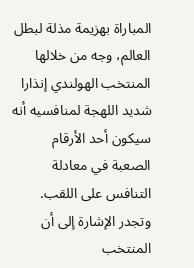المباراة بهزيمة مذلة لبطل العالم، وجه من خلالها المنتخب الهولندي إنذارا شديد اللهجة لمنافسيه أنه سيكون أحد الأرقام الصعبة في معادلة التنافس على اللقب.
وتجدر الإشارة إلى أن المنتخب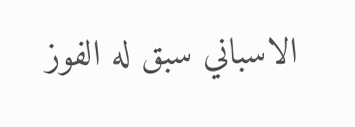الاسباني سبق له الفوز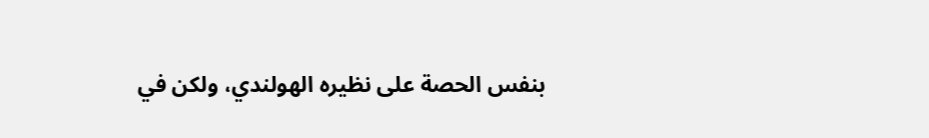بنفس الحصة على نظيره الهولندي، ولكن في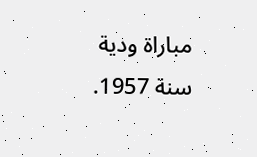مباراة ودية سنة 1957.